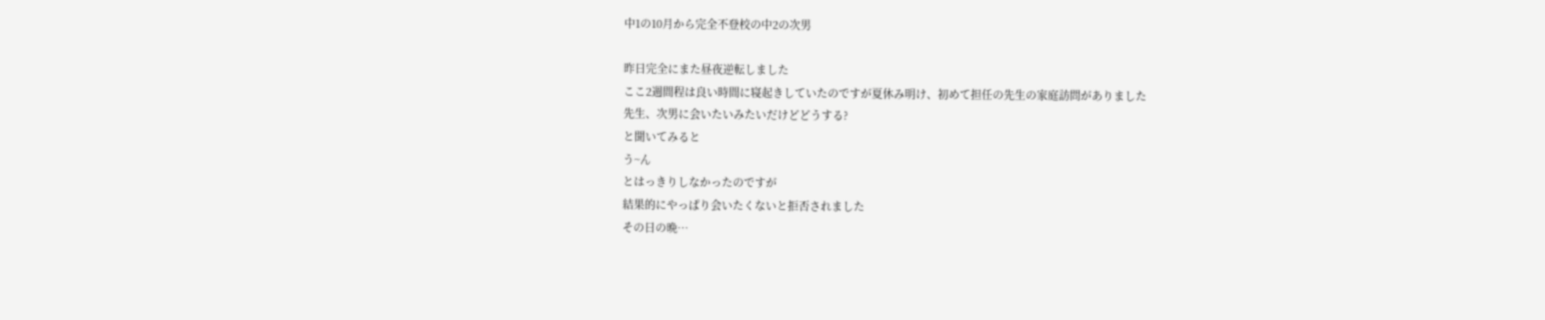中1の10月から完全不登校の中2の次男

昨日完全にまた昼夜逆転しました
ここ2週間程は良い時間に寝起きしていたのですが夏休み明け、初めて担任の先生の家庭訪問がありました
先生、次男に会いたいみたいだけどどうする?
と聞いてみると
う~ん
とはっきりしなかったのですが
結果的にやっぱり会いたくないと拒否されました
その日の晩…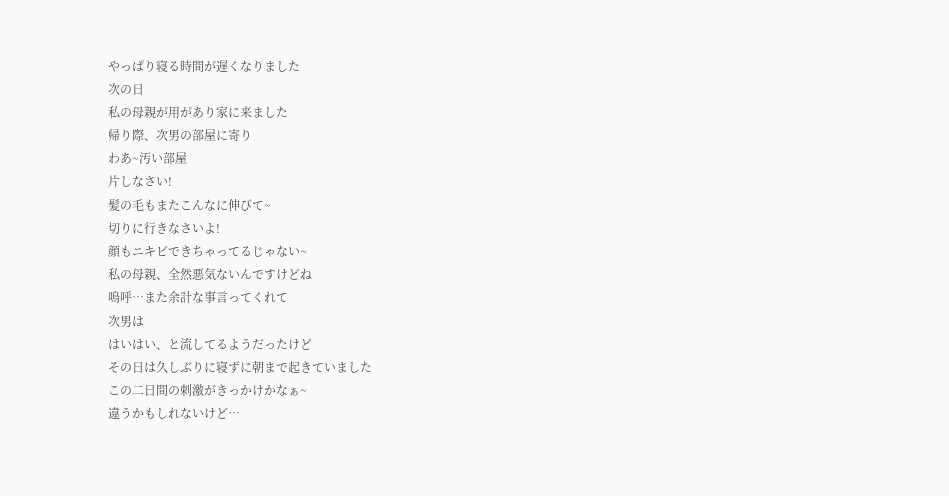やっぱり寝る時間が遅くなりました
次の日
私の母親が用があり家に来ました
帰り際、次男の部屋に寄り
わあ~汚い部屋
片しなさい!
髪の毛もまたこんなに伸びて~
切りに行きなさいよ!
顔もニキビできちゃってるじゃない~
私の母親、全然悪気ないんですけどね
嗚呼…また余計な事言ってくれて
次男は
はいはい、と流してるようだったけど
その日は久しぶりに寝ずに朝まで起きていました
この二日間の刺激がきっかけかなぁ~
違うかもしれないけど…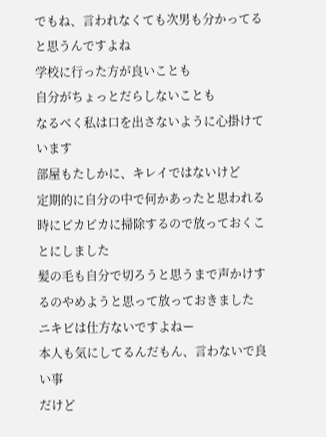でもね、言われなくても次男も分かってると思うんですよね
学校に行った方が良いことも
自分がちょっとだらしないことも
なるべく私は口を出さないように心掛けています
部屋もたしかに、キレイではないけど
定期的に自分の中で何かあったと思われる時にピカピカに掃除するので放っておくことにしました
髪の毛も自分で切ろうと思うまで声かけするのやめようと思って放っておきました
ニキビは仕方ないですよねー
本人も気にしてるんだもん、言わないで良い事
だけど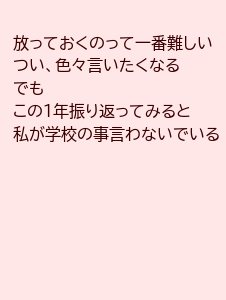放っておくのって一番難しい
つい、色々言いたくなる
でも
この1年振り返ってみると
私が学校の事言わないでいる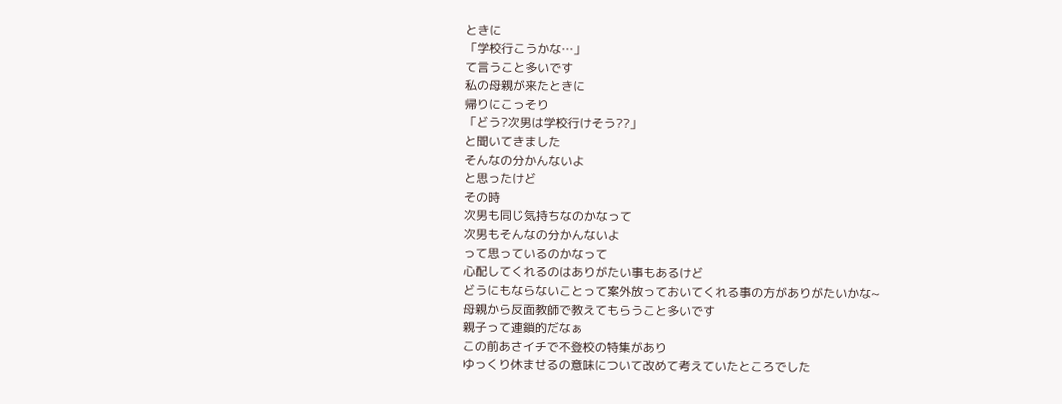ときに
「学校行こうかな…」
て言うこと多いです
私の母親が来たときに
帰りにこっそり
「どう?次男は学校行けそう??」
と聞いてきました
そんなの分かんないよ
と思ったけど
その時
次男も同じ気持ちなのかなって
次男もそんなの分かんないよ
って思っているのかなって
心配してくれるのはありがたい事もあるけど
どうにもならないことって案外放っておいてくれる事の方がありがたいかな~
母親から反面教師で教えてもらうこと多いです
親子って連鎖的だなぁ
この前あさイチで不登校の特集があり
ゆっくり休ませるの意味について改めて考えていたところでした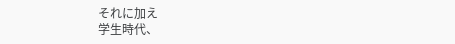それに加え
学生時代、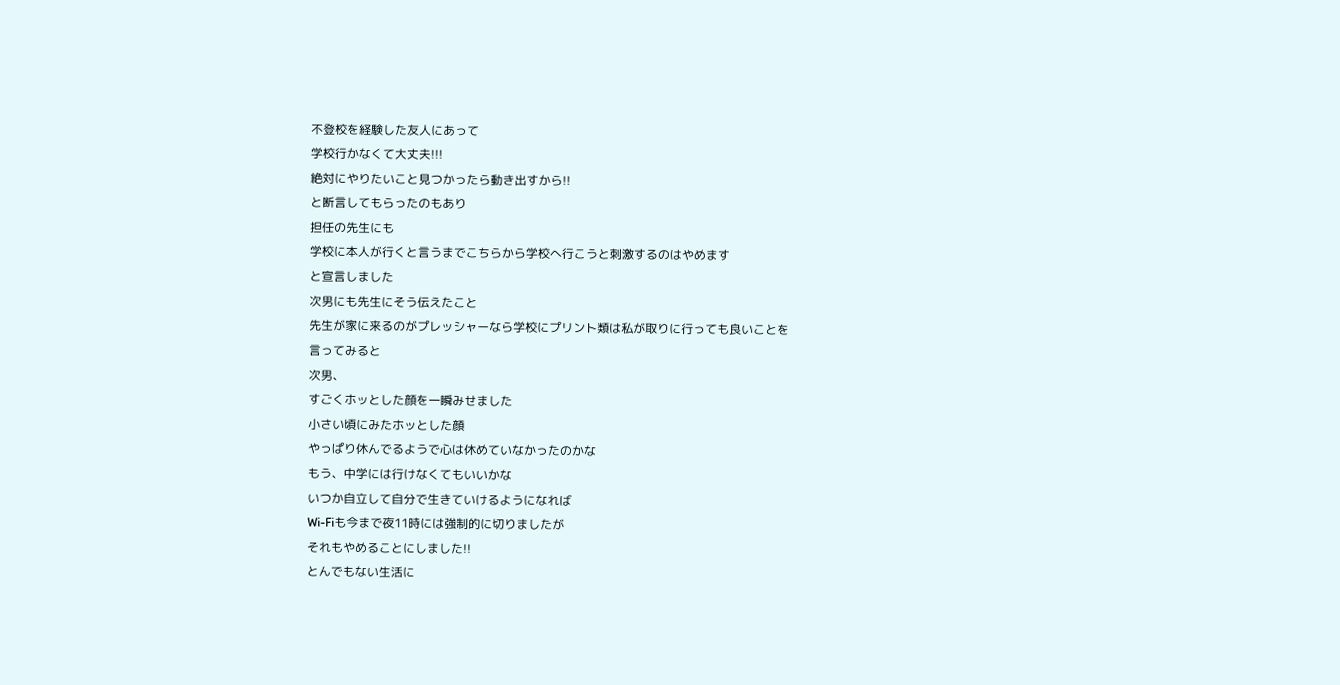不登校を経験した友人にあって
学校行かなくて大丈夫!!!
絶対にやりたいこと見つかったら動き出すから!!
と断言してもらったのもあり
担任の先生にも
学校に本人が行くと言うまでこちらから学校へ行こうと刺激するのはやめます
と宣言しました
次男にも先生にそう伝えたこと
先生が家に来るのがプレッシャーなら学校にプリント類は私が取りに行っても良いことを
言ってみると
次男、
すごくホッとした顔を一瞬みせました
小さい頃にみたホッとした顔
やっぱり休んでるようで心は休めていなかったのかな
もう、中学には行けなくてもいいかな
いつか自立して自分で生きていけるようになれば
Wi-Fiも今まで夜11時には強制的に切りましたが
それもやめることにしました!!
とんでもない生活に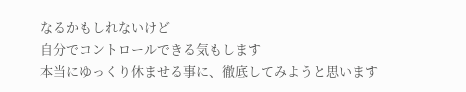なるかもしれないけど
自分でコントロールできる気もします
本当にゆっくり休ませる事に、徹底してみようと思います